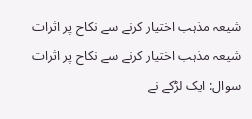شیعہ مذہب اختیار کرنے سے نکاح پر اثرات
شیعہ مذہب اختیار کرنے سے نکاح پر اثرات
سوال: ایک لڑکے نے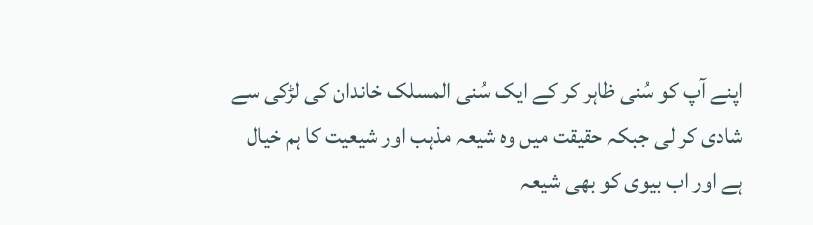اپنے آپ کو سُنی ظاہر کر کے ایک سُنی المسلک خاندان کی لڑکی سے شادی کر لی جبکہ حقیقت میں وہ شیعہ مذہب اور شیعیت کا ہم خیال ہے اور اب بیوی کو بھی شیعہ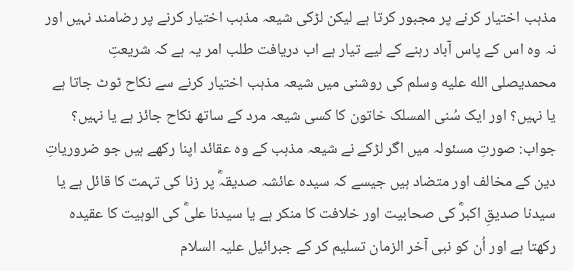مذہب اختیار کرنے پر مجبور کرتا ہے لیکن لڑکی شیعہ مذہب اختیار کرنے پر رضامند نہیں اور نہ وہ اس کے پاس آباد رہنے کے لیے تیار ہے اب دریافت طلب امر یہ ہے کہ شریعتِ محمدیصلى الله عليه وسلم کی روشنی میں شیعہ مذہب اختیار کرنے سے نکاح ٹوٹ جاتا ہے یا نہیں؟ اور ایک سُنی المسلک خاتون کا کسی شیعہ مرد کے ساتھ نکاح جائز ہے یا نہیں؟
جواب: صورتِ مسئولہ میں اگر لڑکے نے شیعہ مذہب کے وہ عقائد اپنا رکھے ہیں جو ضروریاتِ دین کے مخالف اور متضاد ہیں جیسے کہ سیدہ عائشہ صدیقہؓ پر زنا کی تہمت کا قائل ہے یا سیدنا صدیقِ اکبرؓ کی صحابیت اور خلافت کا منکر ہے یا سیدنا علیؓ کی الوہیت کا عقیدہ رکھتا ہے اور اُن کو نبی آخر الزمان تسلیم کر کے جبرائیل علیہ السلام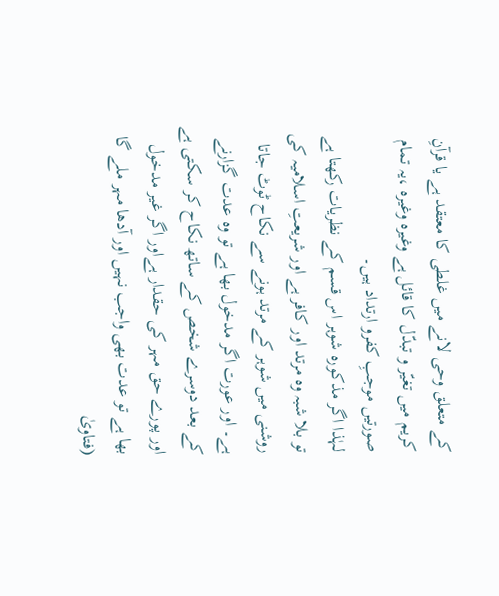کے متعلق وحی لانے میں غلطی کا معتقد ہے یا قرآنِ کریم میں تغیّر و تبدّل کا قائل ہے وغیرہ وغیرہ ،یہ تمام صورتیں موجبِ کفرو ارتداد ہیں۔
لہٰذا اگر مذکورہ شوہر اس قسم کے نظریات رکھتا ہے تو بلا شبہ وہ مرتد اور کافر ہے اور شریعتِ اسلامیہ کی روشنی میں شوہر کے مرتد ہونے سے نکاح ٹوٹ جاتا ہے۔ اور عورت اگر مدخول بھا ہے تو وہ عدت گزارنے کے بعد دوسرے شخص کے ساتھ نکاح کر سکتی ہے اور پورے حق مہر کی حقدار ہےاور اگر غیر مدخول بھا ہے تو عدت بھی واجب نہیں اور آدھا مہر ملے گا
(فتاویٰ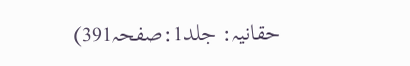حقانیہ: جلد1:صفحہ391)